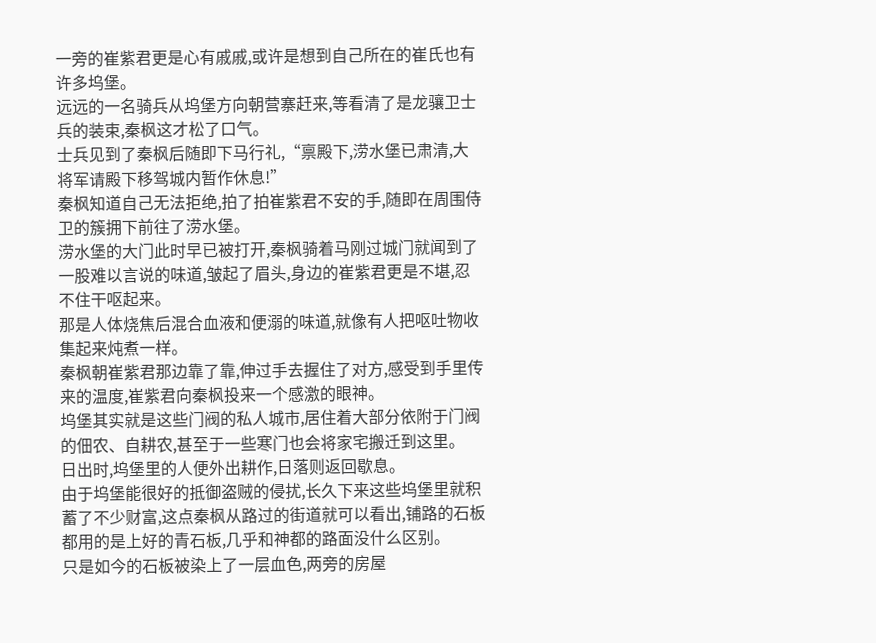一旁的崔紫君更是心有戚戚,或许是想到自己所在的崔氏也有许多坞堡。
远远的一名骑兵从坞堡方向朝营寨赶来,等看清了是龙骧卫士兵的装束,秦枫这才松了口气。
士兵见到了秦枫后随即下马行礼,“禀殿下,涝水堡已肃清,大将军请殿下移驾城内暂作休息!”
秦枫知道自己无法拒绝,拍了拍崔紫君不安的手,随即在周围侍卫的簇拥下前往了涝水堡。
涝水堡的大门此时早已被打开,秦枫骑着马刚过城门就闻到了一股难以言说的味道,皱起了眉头,身边的崔紫君更是不堪,忍不住干呕起来。
那是人体烧焦后混合血液和便溺的味道,就像有人把呕吐物收集起来炖煮一样。
秦枫朝崔紫君那边靠了靠,伸过手去握住了对方,感受到手里传来的温度,崔紫君向秦枫投来一个感激的眼神。
坞堡其实就是这些门阀的私人城市,居住着大部分依附于门阀的佃农、自耕农,甚至于一些寒门也会将家宅搬迁到这里。
日出时,坞堡里的人便外出耕作,日落则返回歇息。
由于坞堡能很好的抵御盗贼的侵扰,长久下来这些坞堡里就积蓄了不少财富,这点秦枫从路过的街道就可以看出,铺路的石板都用的是上好的青石板,几乎和神都的路面没什么区别。
只是如今的石板被染上了一层血色,两旁的房屋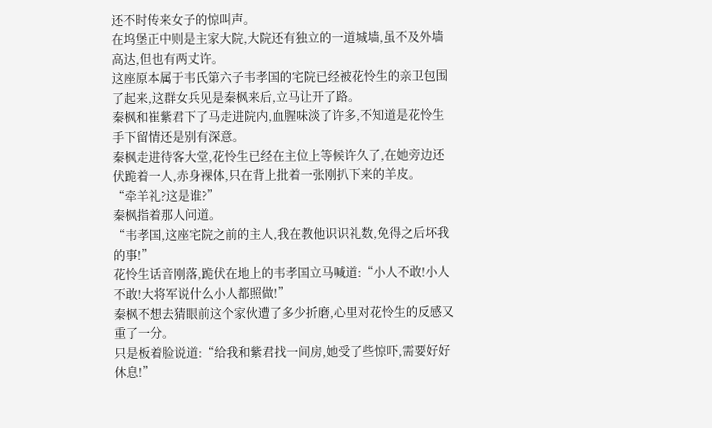还不时传来女子的惊叫声。
在坞堡正中则是主家大院,大院还有独立的一道城墙,虽不及外墙高达,但也有两丈许。
这座原本属于韦氏第六子韦孝国的宅院已经被花怜生的亲卫包围了起来,这群女兵见是秦枫来后,立马让开了路。
秦枫和崔紫君下了马走进院内,血腥味淡了许多,不知道是花怜生手下留情还是别有深意。
秦枫走进待客大堂,花怜生已经在主位上等候许久了,在她旁边还伏跪着一人,赤身裸体,只在背上批着一张刚扒下来的羊皮。
“牵羊礼?这是谁?”
秦枫指着那人问道。
“韦孝国,这座宅院之前的主人,我在教他识识礼数,免得之后坏我的事!”
花怜生话音刚落,跪伏在地上的韦孝国立马喊道:“小人不敢!小人不敢!大将军说什么小人都照做!”
秦枫不想去猜眼前这个家伙遭了多少折磨,心里对花怜生的反感又重了一分。
只是板着脸说道:“给我和紫君找一间房,她受了些惊吓,需要好好休息!”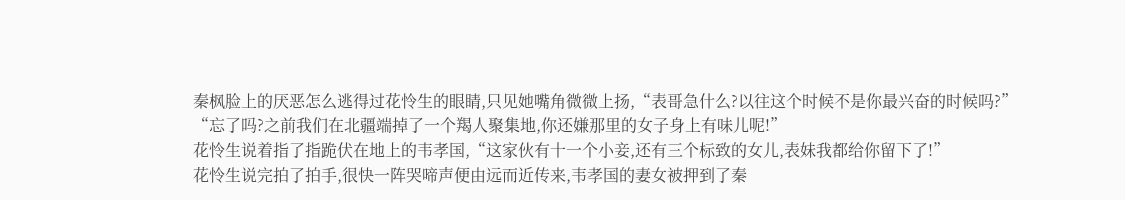秦枫脸上的厌恶怎么逃得过花怜生的眼睛,只见她嘴角微微上扬,“表哥急什么?以往这个时候不是你最兴奋的时候吗?”
“忘了吗?之前我们在北疆端掉了一个羯人聚集地,你还嫌那里的女子身上有味儿呢!”
花怜生说着指了指跪伏在地上的韦孝国,“这家伙有十一个小妾,还有三个标致的女儿,表妹我都给你留下了!”
花怜生说完拍了拍手,很快一阵哭啼声便由远而近传来,韦孝国的妻女被押到了秦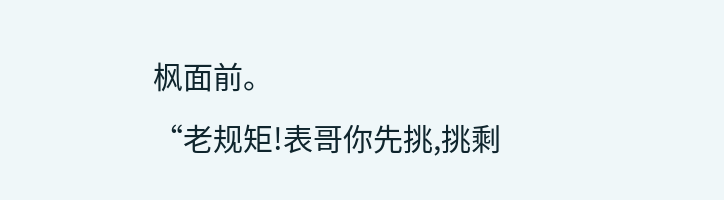枫面前。
“老规矩!表哥你先挑,挑剩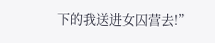下的我送进女囚营去!”